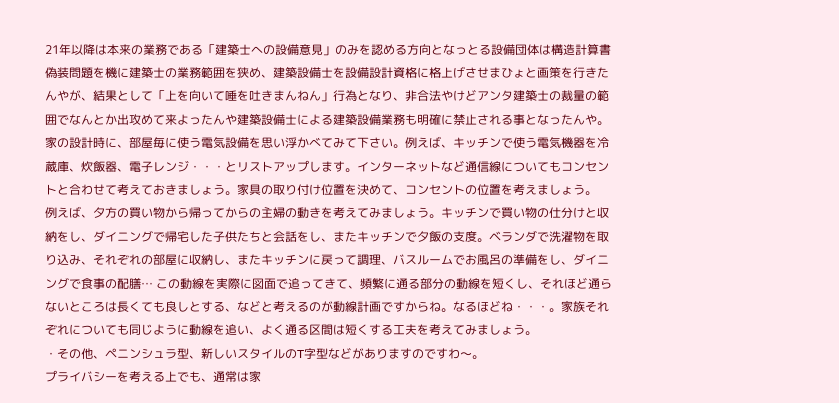21年以降は本来の業務である「建築士への設備意見」のみを認める方向となっとる設備団体は構造計算書偽装問題を機に建築士の業務範囲を狭め、建築設備士を設備設計資格に格上げさせまひょと画策を行きたんやが、結果として「上を向いて唾を吐きまんねん」行為となり、非合法やけどアンタ建築士の裁量の範囲でなんとか出攻めて来よったんや建築設備士による建築設備業務も明確に禁止される事となったんや。
家の設計時に、部屋毎に使う電気設備を思い浮かべてみて下さい。例えば、キッチンで使う電気機器を冷蔵庫、炊飯器、電子レンジ・・・とリストアップします。インターネットなど通信線についてもコンセントと合わせて考えておきましょう。家具の取り付け位置を決めて、コンセントの位置を考えましょう。
例えば、夕方の買い物から帰ってからの主婦の動きを考えてみましょう。キッチンで買い物の仕分けと収納をし、ダイニングで帰宅した子供たちと会話をし、またキッチンで夕飯の支度。ベランダで洗濯物を取り込み、それぞれの部屋に収納し、またキッチンに戻って調理、バスルームでお風呂の準備をし、ダイニングで食事の配膳… この動線を実際に図面で追ってきて、頻繁に通る部分の動線を短くし、それほど通らないところは長くても良しとする、などと考えるのが動線計画ですからね。なるほどね・・・。家族それぞれについても同じように動線を追い、よく通る区間は短くする工夫を考えてみましょう。
・その他、ペニンシュラ型、新しいスタイルのT字型などがありますのですわ〜。
プライバシーを考える上でも、通常は家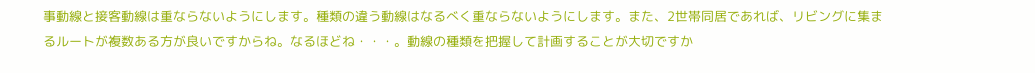事動線と接客動線は重ならないようにします。種類の違う動線はなるべく重ならないようにします。また、2世帯同居であれば、リビングに集まるルートが複数ある方が良いですからね。なるほどね・・・。動線の種類を把握して計画することが大切ですか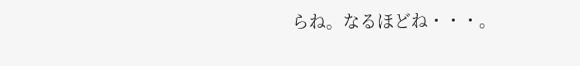らね。なるほどね・・・。